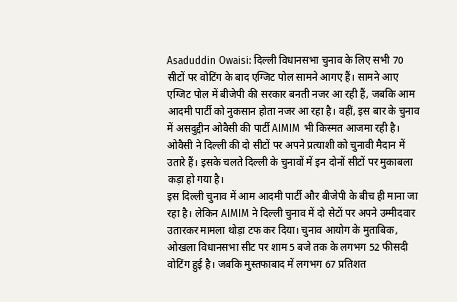Asaduddin Owaisi: दिल्ली विधानसभा चुनाव के लिए सभी 70 सीटों पर वोटिंग के बाद एग्जिट पोल सामने आगए हैं। सामने आए एग्जिट पोल में बीजेपी की सरकार बनती नजर आ रही हैं, जबकि आम आदमी पार्टी को नुकसान होता नजर आ रहा है। वहीं, इस बार के चुनाव में असदुद्दीन ओवैसी की पार्टी AIMIM भी किस्मत आजमा रही है। ओवैसी ने दिल्ली की दो सीटों पर अपने प्रत्याशी को चुनावी मैदान में उतारे हैं। इसके चलते दिल्ली के चुनावों में इन दोनों सीटों पर मुकाबला कड़ा हो गया है।
इस दिल्ली चुनाव में आम आदमी पार्टी और बीजेपी के बीच ही माना जा रहा है। लेकिन AIMIM ने दिल्ली चुनाव में दो सेटों पर अपने उम्मीदवार उतारकर मामला थोड़ा टफ कर दिया। चुनाव आयोग के मुताबिक, ओखला विधानसभा सीट पर शाम 5 बजे तक के लगभग 52 फीसदी वोटिंग हुई है। जबकि मुस्तफाबाद में लगभग 67 प्रतिशत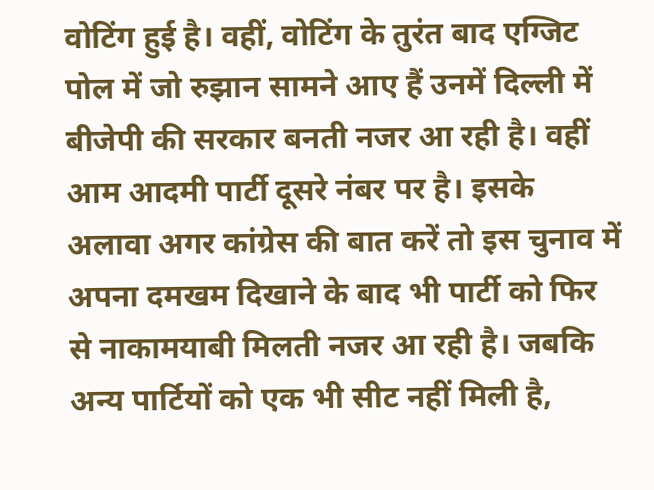वोटिंग हुई है। वहीं, वोटिंग के तुरंत बाद एग्जिट पोल में जो रुझान सामने आए हैं उनमें दिल्ली में बीजेपी की सरकार बनती नजर आ रही है। वहीं आम आदमी पार्टी दूसरे नंबर पर है। इसके अलावा अगर कांग्रेस की बात करें तो इस चुनाव में अपना दमखम दिखाने के बाद भी पार्टी को फिर से नाकामयाबी मिलती नजर आ रही है। जबकि अन्य पार्टियों को एक भी सीट नहीं मिली है,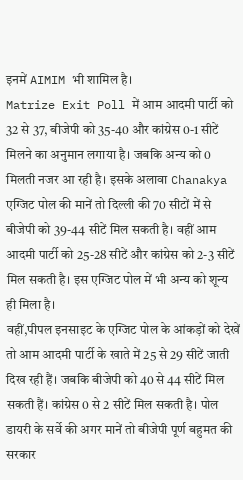इनमें AIMIM भी शामिल है।
Matrize Exit Poll में आम आदमी पार्टी को 32 से 37, बीजेपी को 35-40 और कांग्रेस 0-1 सीटें मिलने का अनुमान लगाया है। जबकि अन्य को 0 मिलती नजर आ रही है। इसके अलावा Chanakya एग्जिट पोल की मानें तो दिल्ली की 70 सीटों में से बीजेपी को 39-44 सीटें मिल सकती है। वहीं आम आदमी पार्टी को 25-28 सीटें और कांग्रेस को 2-3 सीटें मिल सकती है। इस एग्जिट पोल में भी अन्य को शून्य ही मिला है।
वहीं,पीपल इनसाइट के एग्जिट पोल के आंकड़ों को देखें तो आम आदमी पार्टी के खाते में 25 से 29 सीटें जाती दिख रही हैं। जबकि बीजेपी को 40 से 44 सीटें मिल सकती हैं। कांग्रेस 0 से 2 सीटें मिल सकती है। पोल डायरी के सर्वे की अगर मानें तो बीजेपी पूर्ण बहुमत की सरकार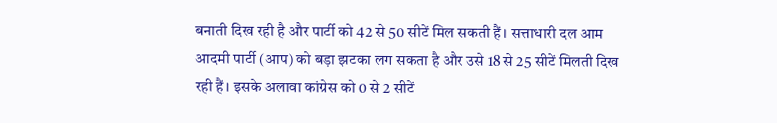बनाती दिख रही है और पार्टी को 42 से 50 सीटें मिल सकती हैं। सत्ताधारी दल आम आदमी पार्टी (आप) को बड़ा झटका लग सकता है और उसे 18 से 25 सीटें मिलती दिख रही हैं। इसके अलावा कांग्रेस को 0 से 2 सीटें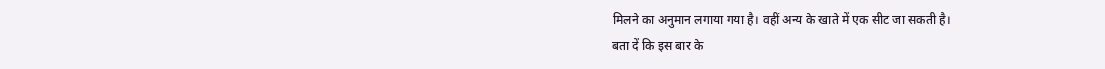मिलने का अनुमान लगाया गया है। वहीं अन्य के खाते में एक सीट जा सकती है।
बता दें कि इस बार के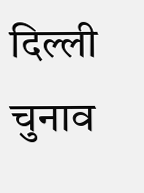दिल्ली चुनाव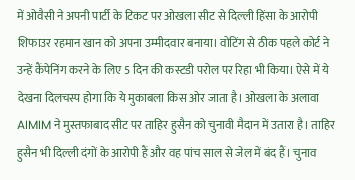में ओवैसी ने अपनी पार्टी के टिकट पर ओखला सीट से दिल्ली हिंसा के आरोपी शिफाउर रहमान खान को अपना उम्मीदवार बनाया। वोटिंग से ठीक पहले कोर्ट ने उन्हें कैंपेनिंग करने के लिए 5 दिन की कस्टडी परोल पर रिहा भी किया। ऐसे में ये देखना दिलचस्प होगा कि ये मुकाबला किस ओर जाता है। ओखला के अलावा AIMIM ने मुस्तफाबाद सीट पर ताहिर हुसैन को चुनावी मैदान में उतारा है। ताहिर हुसैन भी दिल्ली दंगों के आरोपी हैं और वह पांच साल से जेल में बंद हैं। चुनाव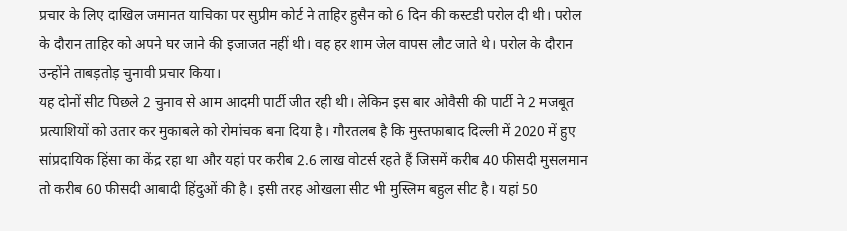प्रचार के लिए दाखिल जमानत याचिका पर सुप्रीम कोर्ट ने ताहिर हुसैन को 6 दिन की कस्टडी परोल दी थी। परोल के दौरान ताहिर को अपने घर जाने की इजाजत नहीं थी। वह हर शाम जेल वापस लौट जाते थे। परोल के दौरान उन्होंने ताबड़तोड़ चुनावी प्रचार किया।
यह दोनों सीट पिछले 2 चुनाव से आम आदमी पार्टी जीत रही थी। लेकिन इस बार ओवैसी की पार्टी ने 2 मजबूत प्रत्याशियों को उतार कर मुकाबले को रोमांचक बना दिया है। गौरतलब है कि मुस्तफाबाद दिल्ली में 2020 में हुए सांप्रदायिक हिंसा का केंद्र रहा था और यहां पर करीब 2.6 लाख वोटर्स रहते हैं जिसमें करीब 40 फीसदी मुसलमान तो करीब 60 फीसदी आबादी हिंदुओं की है। इसी तरह ओखला सीट भी मुस्लिम बहुल सीट है। यहां 50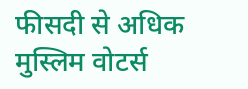फीसदी से अधिक मुस्लिम वोटर्स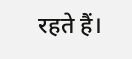रहते हैं।